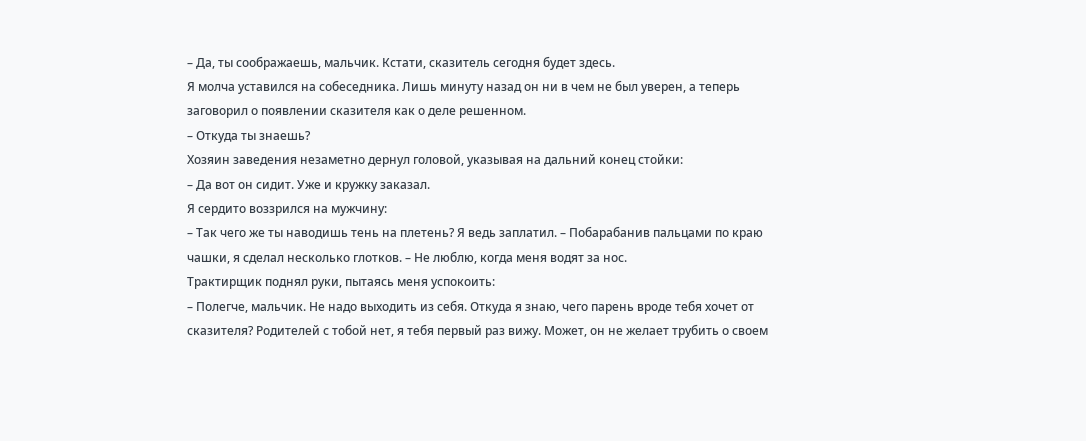– Да, ты соображаешь, мальчик. Кстати, сказитель сегодня будет здесь.
Я молча уставился на собеседника. Лишь минуту назад он ни в чем не был уверен, а теперь заговорил о появлении сказителя как о деле решенном.
– Откуда ты знаешь?
Хозяин заведения незаметно дернул головой, указывая на дальний конец стойки:
– Да вот он сидит. Уже и кружку заказал.
Я сердито воззрился на мужчину:
– Так чего же ты наводишь тень на плетень? Я ведь заплатил. – Побарабанив пальцами по краю чашки, я сделал несколько глотков. – Не люблю, когда меня водят за нос.
Трактирщик поднял руки, пытаясь меня успокоить:
– Полегче, мальчик. Не надо выходить из себя. Откуда я знаю, чего парень вроде тебя хочет от сказителя? Родителей с тобой нет, я тебя первый раз вижу. Может, он не желает трубить о своем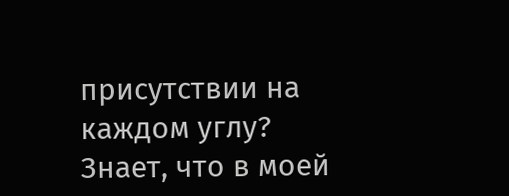присутствии на каждом углу? Знает, что в моей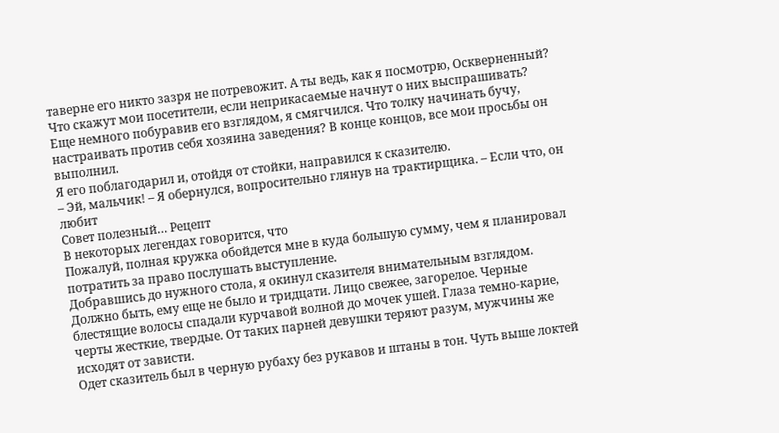таверне его никто зазря не потревожит. А ты ведь, как я посмотрю, Оскверненный? Что скажут мои посетители, если неприкасаемые начнут о них выспрашивать?
Еще немного побуравив его взглядом, я смягчился. Что толку начинать бучу, настраивать против себя хозяина заведения? В конце концов, все мои просьбы он выполнил.
Я его поблагодарил и, отойдя от стойки, направился к сказителю.
– Эй, мальчик! – Я обернулся, вопросительно глянув на трактирщика. – Если что, он любит
Совет полезный… Рецепт
В некоторых легендах говорится, что
Пожалуй, полная кружка обойдется мне в куда большую сумму, чем я планировал потратить за право послушать выступление.
Добравшись до нужного стола, я окинул сказителя внимательным взглядом.
Должно быть, ему еще не было и тридцати. Лицо свежее, загорелое. Черные блестящие волосы спадали курчавой волной до мочек ушей. Глаза темно-карие, черты жесткие, твердые. От таких парней девушки теряют разум, мужчины же исходят от зависти.
Одет сказитель был в черную рубаху без рукавов и штаны в тон. Чуть выше локтей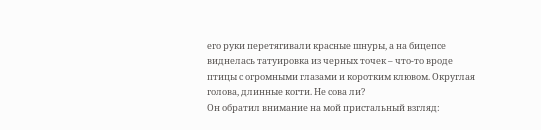его руки перетягивали красные шнуры, а на бицепсе виднелась татуировка из черных точек – что-то вроде птицы с огромными глазами и коротким клювом. Округлая голова, длинные когти. Не сова ли?
Он обратил внимание на мой пристальный взгляд: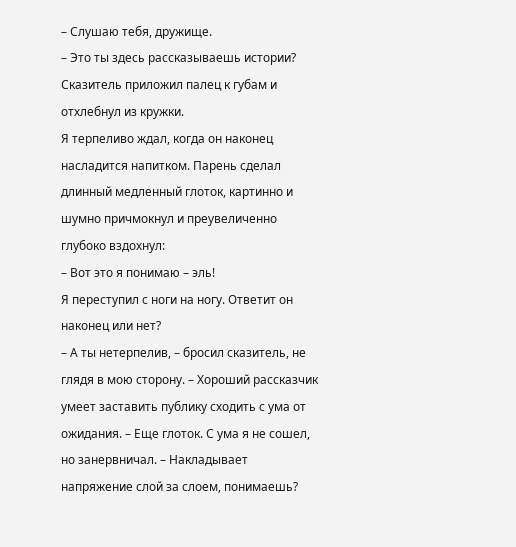– Слушаю тебя, дружище.
– Это ты здесь рассказываешь истории?
Сказитель приложил палец к губам и отхлебнул из кружки.
Я терпеливо ждал, когда он наконец насладится напитком. Парень сделал длинный медленный глоток, картинно и шумно причмокнул и преувеличенно глубоко вздохнул:
– Вот это я понимаю – эль!
Я переступил с ноги на ногу. Ответит он наконец или нет?
– А ты нетерпелив, – бросил сказитель, не глядя в мою сторону. – Хороший рассказчик умеет заставить публику сходить с ума от ожидания. – Еще глоток. С ума я не сошел, но занервничал. – Накладывает напряжение слой за слоем, понимаешь?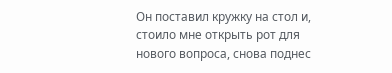Он поставил кружку на стол и, стоило мне открыть рот для нового вопроса, снова поднес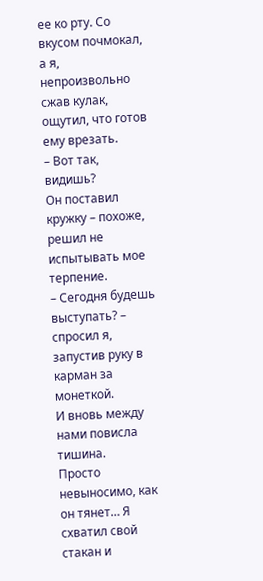ее ко рту. Со вкусом почмокал, а я, непроизвольно сжав кулак, ощутил, что готов ему врезать.
– Вот так, видишь?
Он поставил кружку – похоже, решил не испытывать мое терпение.
– Сегодня будешь выступать? – спросил я, запустив руку в карман за монеткой.
И вновь между нами повисла тишина.
Просто невыносимо, как он тянет… Я схватил свой стакан и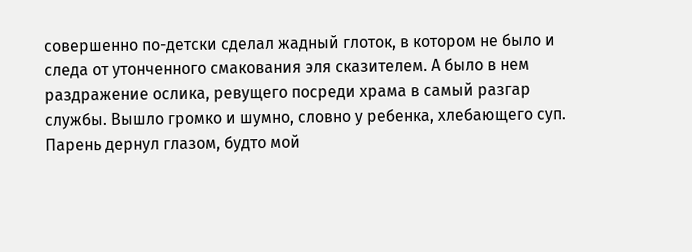совершенно по-детски сделал жадный глоток, в котором не было и следа от утонченного смакования эля сказителем. А было в нем раздражение ослика, ревущего посреди храма в самый разгар службы. Вышло громко и шумно, словно у ребенка, хлебающего суп.
Парень дернул глазом, будто мой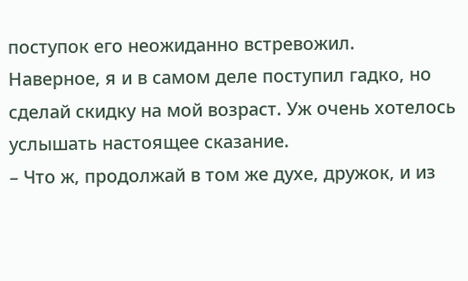поступок его неожиданно встревожил.
Наверное, я и в самом деле поступил гадко, но сделай скидку на мой возраст. Уж очень хотелось услышать настоящее сказание.
– Что ж, продолжай в том же духе, дружок, и из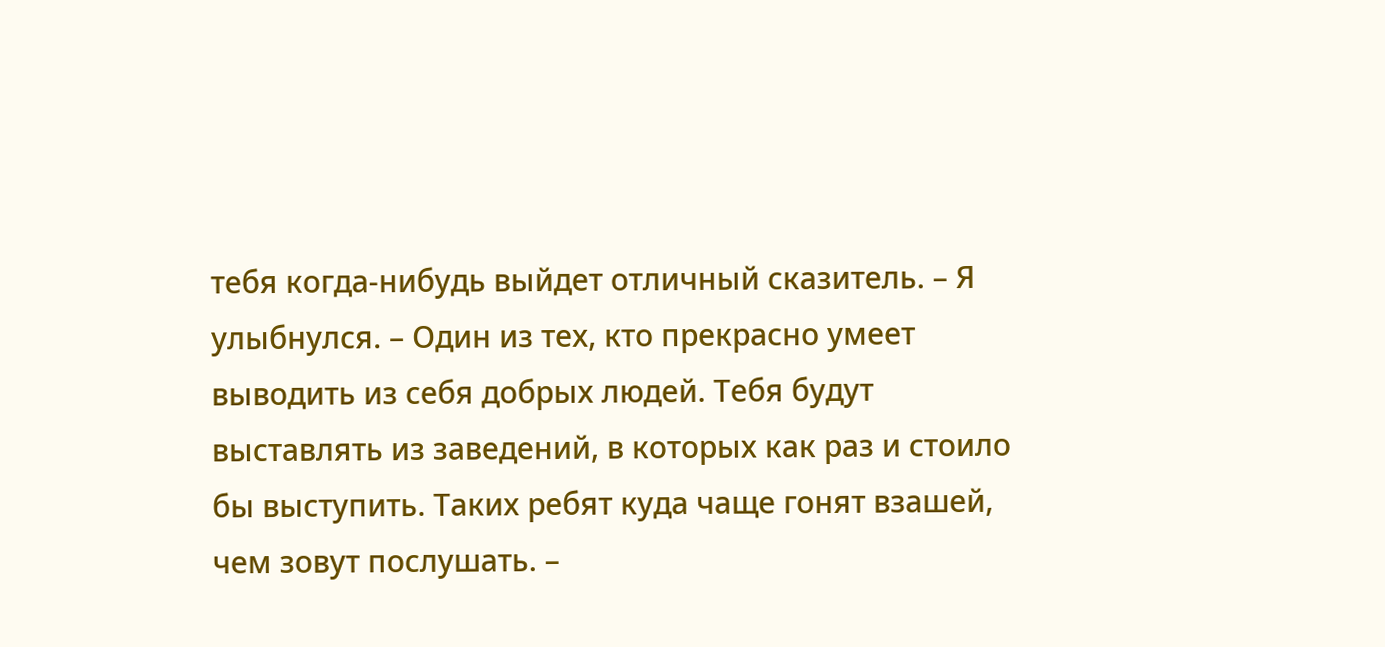тебя когда-нибудь выйдет отличный сказитель. – Я улыбнулся. – Один из тех, кто прекрасно умеет выводить из себя добрых людей. Тебя будут выставлять из заведений, в которых как раз и стоило бы выступить. Таких ребят куда чаще гонят взашей, чем зовут послушать. –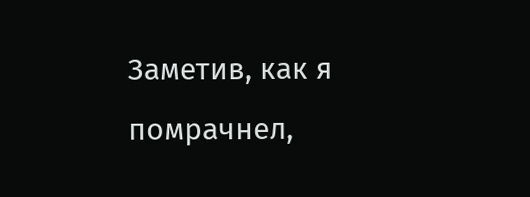Заметив, как я помрачнел,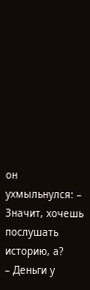он ухмыльнулся: – Значит, хочешь послушать историю, а?
– Деньги у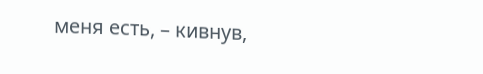меня есть, – кивнув,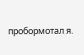пробормотал я.